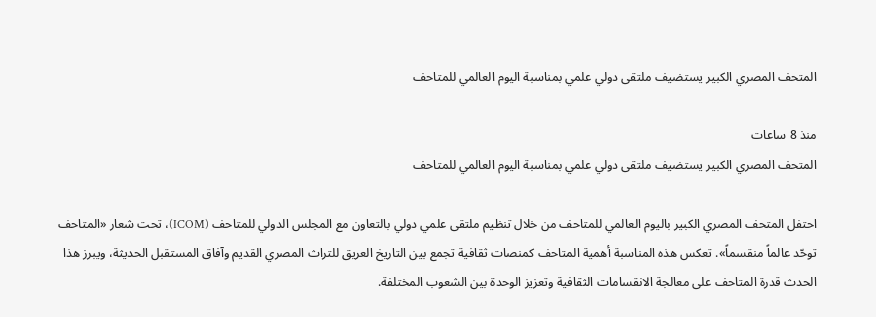المتحف المصري الكبير يستضيف ملتقى دولي علمي بمناسبة اليوم العالمي للمتاحف

منذ 8 ساعات
المتحف المصري الكبير يستضيف ملتقى دولي علمي بمناسبة اليوم العالمي للمتاحف

احتفل المتحف المصري الكبير باليوم العالمي للمتاحف من خلال تنظيم ملتقى علمي دولي بالتعاون مع المجلس الدولي للمتاحف (ICOM)، تحت شعار «المتاحف توحّد عالماً منقسماً». تعكس هذه المناسبة أهمية المتاحف كمنصات ثقافية تجمع بين التاريخ العريق للتراث المصري القديم وآفاق المستقبل الحديثة، ويبرز هذا الحدث قدرة المتاحف على معالجة الانقسامات الثقافية وتعزيز الوحدة بين الشعوب المختلفة.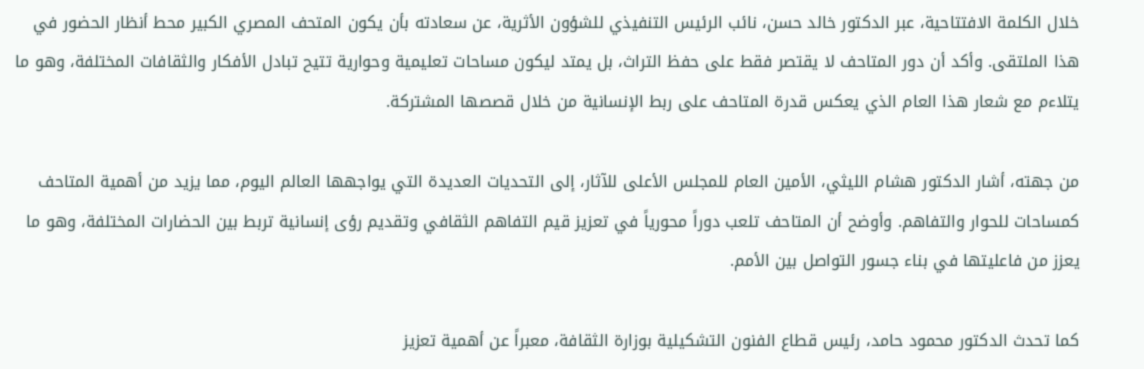خلال الكلمة الافتتاحية، عبر الدكتور خالد حسن، نائب الرئيس التنفيذي للشؤون الأثرية، عن سعادته بأن يكون المتحف المصري الكبير محط أنظار الحضور في هذا الملتقى. وأكد أن دور المتاحف لا يقتصر فقط على حفظ التراث، بل يمتد ليكون مساحات تعليمية وحوارية تتيح تبادل الأفكار والثقافات المختلفة، وهو ما يتلاءم مع شعار هذا العام الذي يعكس قدرة المتاحف على ربط الإنسانية من خلال قصصها المشتركة.

من جهته، أشار الدكتور هشام الليثي، الأمين العام للمجلس الأعلى للآثار، إلى التحديات العديدة التي يواجهها العالم اليوم، مما يزيد من أهمية المتاحف كمساحات للحوار والتفاهم. وأوضح أن المتاحف تلعب دوراً محورياً في تعزيز قيم التفاهم الثقافي وتقديم رؤى إنسانية تربط بين الحضارات المختلفة، وهو ما يعزز من فاعليتها في بناء جسور التواصل بين الأمم.

كما تحدث الدكتور محمود حامد، رئيس قطاع الفنون التشكيلية بوزارة الثقافة، معبراً عن أهمية تعزيز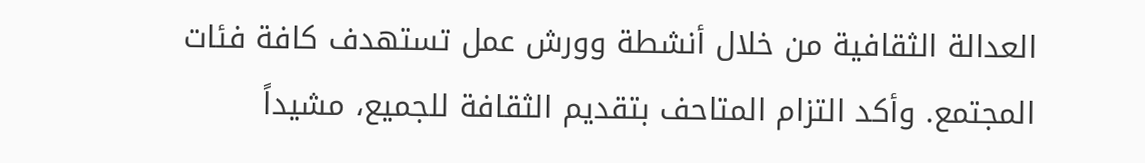العدالة الثقافية من خلال أنشطة وورش عمل تستهدف كافة فئات المجتمع. وأكد التزام المتاحف بتقديم الثقافة للجميع، مشيداً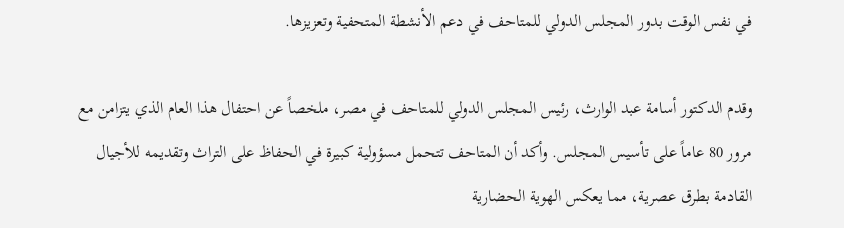في نفس الوقت بدور المجلس الدولي للمتاحف في دعم الأنشطة المتحفية وتعزيزها.

وقدم الدكتور أسامة عبد الوارث، رئيس المجلس الدولي للمتاحف في مصر، ملخصاً عن احتفال هذا العام الذي يتزامن مع مرور 80 عاماً على تأسيس المجلس. وأكد أن المتاحف تتحمل مسؤولية كبيرة في الحفاظ على التراث وتقديمه للأجيال القادمة بطرق عصرية، مما يعكس الهوية الحضارية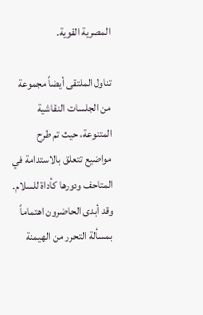المصرية القوية.

تناول الملتقى أيضاً مجموعة من الجلسات النقاشية المتنوعة، حيث تم طرح مواضيع تتعلق بالاستدامة في المتاحف ودورها كأداة للسلام. وقد أبدى الحاضرون اهتماماً بمسألة التحرر من الهيمنة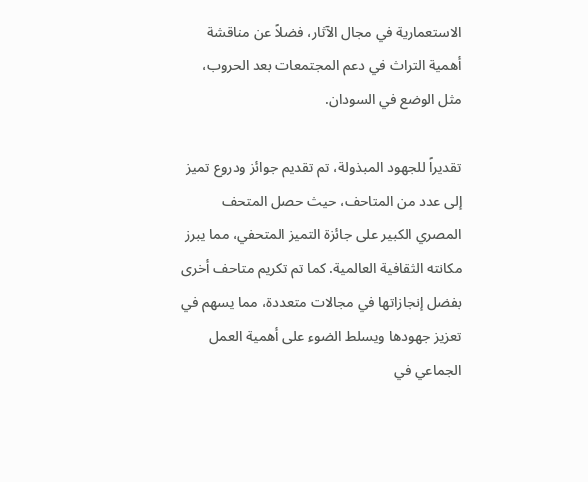الاستعمارية في مجال الآثار، فضلاً عن مناقشة أهمية التراث في دعم المجتمعات بعد الحروب، مثل الوضع في السودان.

تقديراً للجهود المبذولة، تم تقديم جوائز ودروع تميز إلى عدد من المتاحف، حيث حصل المتحف المصري الكبير على جائزة التميز المتحفي، مما يبرز مكانته الثقافية العالمية. كما تم تكريم متاحف أخرى بفضل إنجازاتها في مجالات متعددة، مما يسهم في تعزيز جهودها ويسلط الضوء على أهمية العمل الجماعي في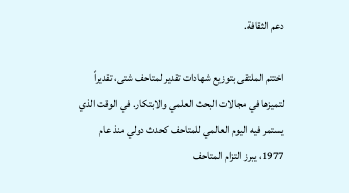دعم الثقافة.

اختتم الملتقى بتوزيع شهادات تقدير لمتاحف شتى، تقديراً لتميزها في مجالات البحث العلمي والابتكار. في الوقت الذي يستمر فيه اليوم العالمي للمتاحف كحدث دولي منذ عام 1977، يبرز التزام المتاحف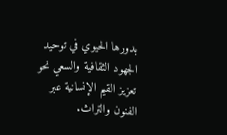بدورها الحيوي في توحيد الجهود الثقافية والسعي نحو تعزيز القيم الإنسانية عبر الفنون والتراث.